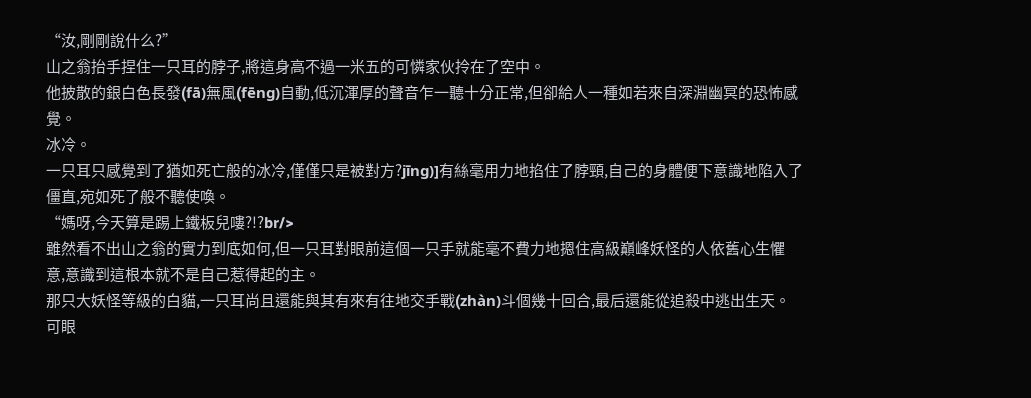“汝,剛剛說什么?”
山之翁抬手捏住一只耳的脖子,將這身高不過一米五的可憐家伙拎在了空中。
他披散的銀白色長發(fā)無風(fēng)自動,低沉渾厚的聲音乍一聽十分正常,但卻給人一種如若來自深淵幽冥的恐怖感覺。
冰冷。
一只耳只感覺到了猶如死亡般的冰冷,僅僅只是被對方?jīng)]有絲毫用力地掐住了脖頸,自己的身體便下意識地陷入了僵直,宛如死了般不聽使喚。
“媽呀,今天算是踢上鐵板兒嘍?!?br/>
雖然看不出山之翁的實力到底如何,但一只耳對眼前這個一只手就能毫不費力地摁住高級巔峰妖怪的人依舊心生懼意,意識到這根本就不是自己惹得起的主。
那只大妖怪等級的白貓,一只耳尚且還能與其有來有往地交手戰(zhàn)斗個幾十回合,最后還能從追殺中逃出生天。
可眼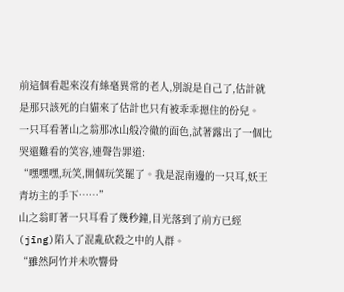前這個看起來沒有絲毫異常的老人,別說是自己了,估計就是那只該死的白貓來了估計也只有被乖乖摁住的份兒。
一只耳看著山之翁那冰山般冷徹的面色,試著露出了一個比哭還難看的笑容,連聲告罪道:
“嘿嘿嘿,玩笑,開個玩笑罷了。我是混南邊的一只耳,妖王青坊主的手下……”
山之翁盯著一只耳看了幾秒鐘,目光落到了前方已經(jīng)陷入了混亂砍殺之中的人群。
“雖然阿竹并未吹響骨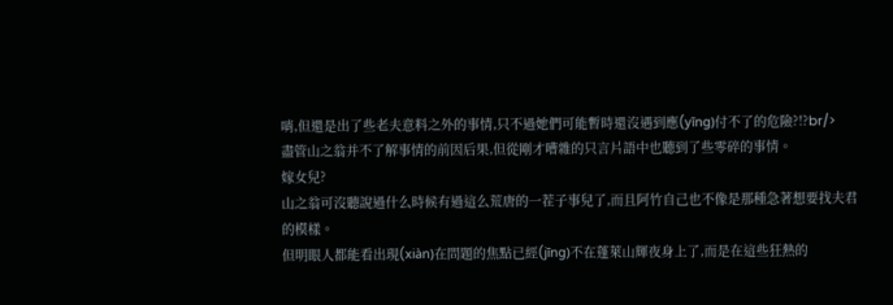哨,但還是出了些老夫意料之外的事情,只不過她們可能暫時還沒遇到應(yīng)付不了的危險?!?br/>
盡管山之翁并不了解事情的前因后果,但從剛才嘈雜的只言片語中也聽到了些零碎的事情。
嫁女兒?
山之翁可沒聽說過什么時候有過這么荒唐的一茬子事兒了,而且阿竹自己也不像是那種急著想要找夫君的模樣。
但明眼人都能看出現(xiàn)在問題的焦點已經(jīng)不在蓬萊山輝夜身上了,而是在這些狂熱的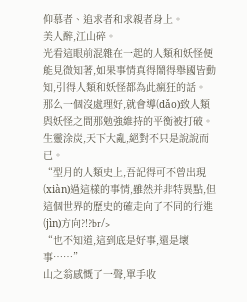仰慕者、追求者和求親者身上。
美人醉,江山碎。
光看這眼前混雜在一起的人類和妖怪便能見微知著,如果事情真得鬧得舉國皆動知,引得人類和妖怪都為此瘋狂的話。
那么一個沒處理好,就會導(dǎo)致人類與妖怪之間那勉強維持的平衡被打破。
生靈涂炭,天下大亂,絕對不只是說說而已。
“型月的人類史上,吾記得可不曾出現(xiàn)過這樣的事情,雖然并非特異點,但這個世界的歷史的確走向了不同的行進(jìn)方向?!?br/>
“也不知道,這到底是好事,還是壞事……”
山之翁感慨了一聲,單手收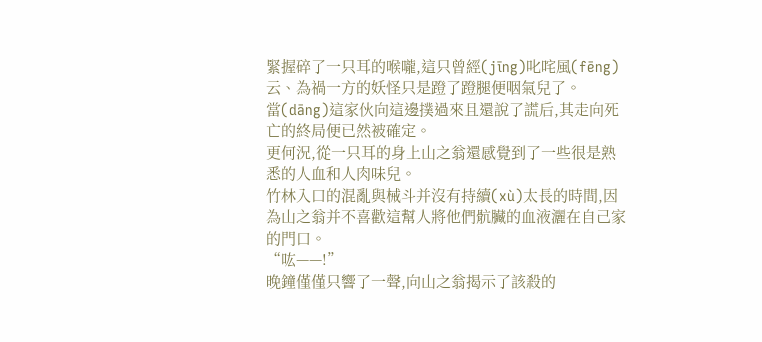緊握碎了一只耳的喉嚨,這只曾經(jīng)叱咤風(fēng)云、為禍一方的妖怪只是蹬了蹬腿便咽氣兒了。
當(dāng)這家伙向這邊撲過來且還說了謊后,其走向死亡的終局便已然被確定。
更何況,從一只耳的身上山之翁還感覺到了一些很是熟悉的人血和人肉味兒。
竹林入口的混亂與械斗并沒有持續(xù)太長的時間,因為山之翁并不喜歡這幫人將他們骯臟的血液灑在自己家的門口。
“吰——!”
晚鐘僅僅只響了一聲,向山之翁揭示了該殺的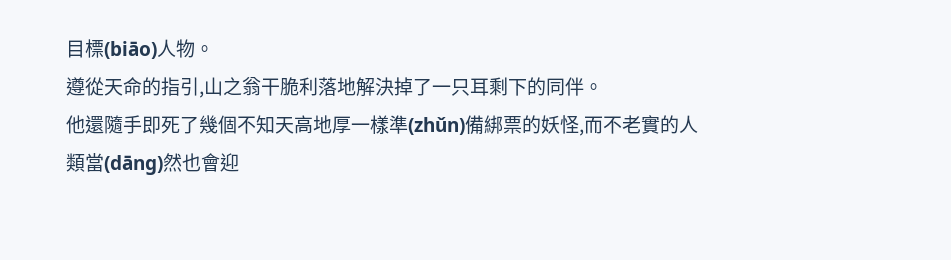目標(biāo)人物。
遵從天命的指引,山之翁干脆利落地解決掉了一只耳剩下的同伴。
他還隨手即死了幾個不知天高地厚一樣準(zhǔn)備綁票的妖怪,而不老實的人類當(dāng)然也會迎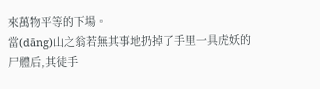來萬物平等的下場。
當(dāng)山之翁若無其事地扔掉了手里一具虎妖的尸體后,其徒手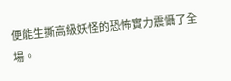便能生撕高級妖怪的恐怖實力震懾了全場。